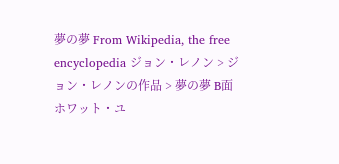夢の夢 From Wikipedia, the free encyclopedia ジョン・レノン > ジョン・レノンの作品 > 夢の夢 B面 ホワット・ユ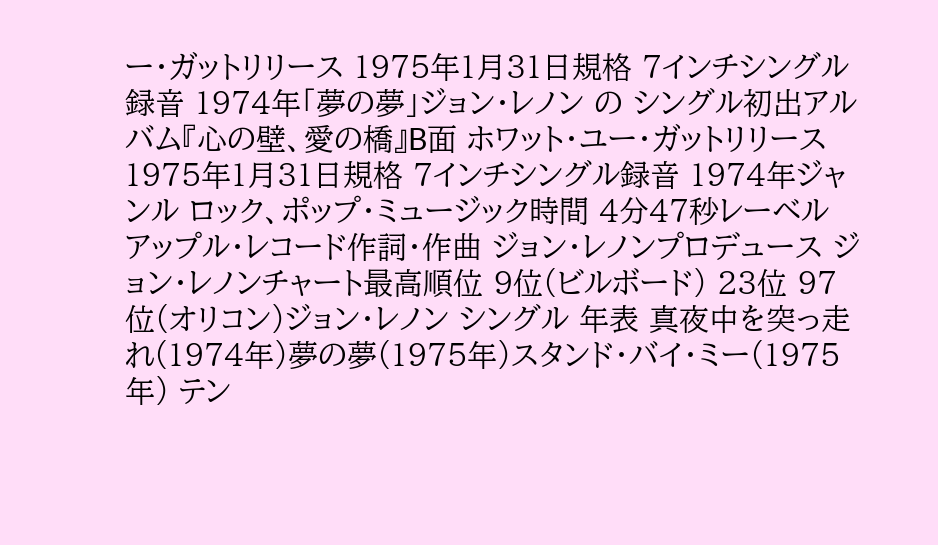ー・ガットリリース 1975年1月31日規格 7インチシングル録音 1974年「夢の夢」ジョン・レノン の シングル初出アルバム『心の壁、愛の橋』B面 ホワット・ユー・ガットリリース 1975年1月31日規格 7インチシングル録音 1974年ジャンル ロック、ポップ・ミュージック時間 4分47秒レーベル アップル・レコード作詞・作曲 ジョン・レノンプロデュース ジョン・レノンチャート最高順位 9位(ビルボード) 23位 97位(オリコン)ジョン・レノン シングル 年表 真夜中を突っ走れ(1974年)夢の夢(1975年)スタンド・バイ・ミー(1975年) テン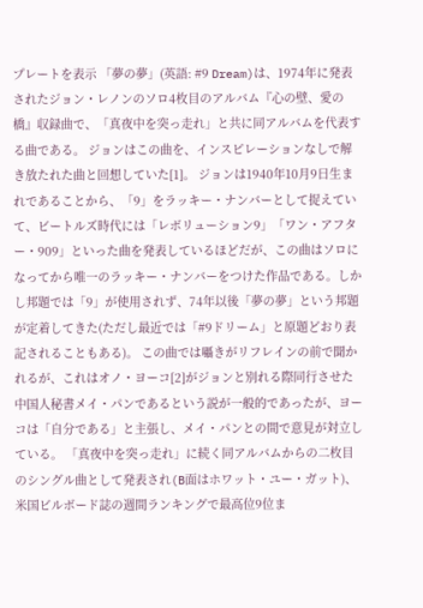プレートを表示 「夢の夢」(英語: #9 Dream)は、1974年に発表されたジョン・レノンのソロ4枚目のアルバム『心の壁、愛の橋』収録曲で、「真夜中を突っ走れ」と共に同アルバムを代表する曲である。 ジョンはこの曲を、インスピレーションなしで解き放たれた曲と回想していた[1]。 ジョンは1940年10月9日生まれであることから、「9」をラッキー・ナンバーとして捉えていて、ビートルズ時代には「レボリューション9」「ワン・アフター・909」といった曲を発表しているほどだが、この曲はソロになってから唯一のラッキー・ナンバーをつけた作品である。しかし邦題では「9」が使用されず、74年以後「夢の夢」という邦題が定着してきた(ただし最近では「#9ドリーム」と原題どおり表記されることもある)。 この曲では囁きがリフレインの前で聞かれるが、これはオノ・ヨーコ[2]がジョンと別れる際同行させた中国人秘書メイ・パンであるという説が一般的であったが、ヨーコは「自分である」と主張し、メイ・パンとの間で意見が対立している。 「真夜中を突っ走れ」に続く同アルバムからの二枚目のシングル曲として発表され(B面はホワット・ユー・ガット)、米国ビルボード誌の週間ランキングで最高位9位ま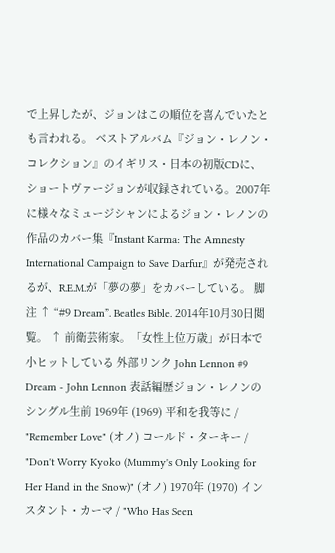で上昇したが、ジョンはこの順位を喜んでいたとも言われる。 ベストアルバム『ジョン・レノン・コレクション』のイギリス・日本の初版CDに、ショートヴァージョンが収録されている。2007年に様々なミュージシャンによるジョン・レノンの作品のカバー集『Instant Karma: The Amnesty International Campaign to Save Darfur』が発売されるが、R.E.M.が「夢の夢」をカバーしている。 脚注 ↑ “#9 Dream”. Beatles Bible. 2014年10月30日閲覧。 ↑ 前衛芸術家。「女性上位万歳」が日本で小ヒットしている 外部リンク John Lennon #9 Dream - John Lennon 表話編歴ジョン・レノンのシングル生前 1969年 (1969) 平和を我等に / "Remember Love" (オノ) コールド・ターキー / "Don't Worry Kyoko (Mummy's Only Looking for Her Hand in the Snow)" (オノ) 1970年 (1970) インスタント・カーマ / "Who Has Seen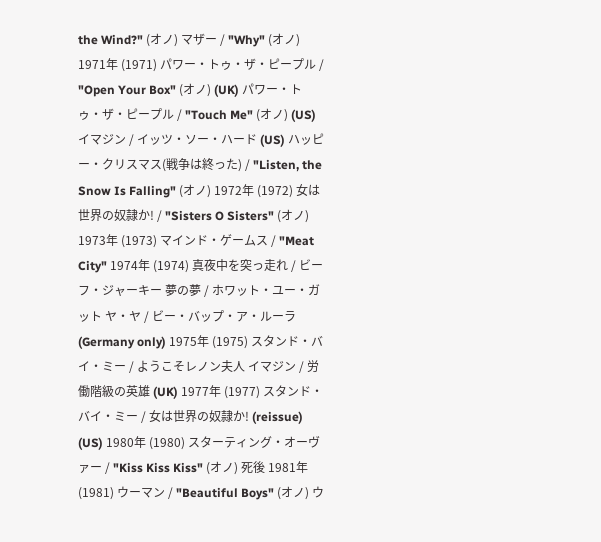the Wind?" (オノ) マザー / "Why" (オノ) 1971年 (1971) パワー・トゥ・ザ・ピープル / "Open Your Box" (オノ) (UK) パワー・トゥ・ザ・ピープル / "Touch Me" (オノ) (US) イマジン / イッツ・ソー・ハード (US) ハッピー・クリスマス(戦争は終った) / "Listen, the Snow Is Falling" (オノ) 1972年 (1972) 女は世界の奴隷か! / "Sisters O Sisters" (オノ) 1973年 (1973) マインド・ゲームス / "Meat City" 1974年 (1974) 真夜中を突っ走れ / ビーフ・ジャーキー 夢の夢 / ホワット・ユー・ガット ヤ・ヤ / ビー・バップ・ア・ルーラ (Germany only) 1975年 (1975) スタンド・バイ・ミー / ようこそレノン夫人 イマジン / 労働階級の英雄 (UK) 1977年 (1977) スタンド・バイ・ミー / 女は世界の奴隷か! (reissue) (US) 1980年 (1980) スターティング・オーヴァー / "Kiss Kiss Kiss" (オノ) 死後 1981年 (1981) ウーマン / "Beautiful Boys" (オノ) ウ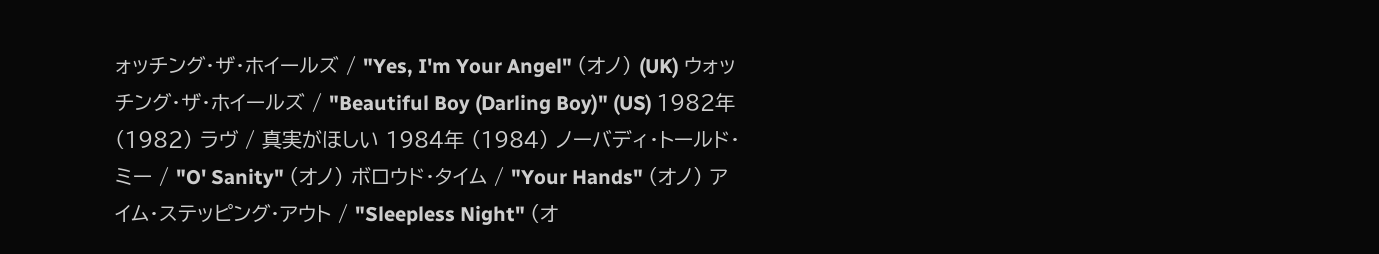ォッチング・ザ・ホイールズ / "Yes, I'm Your Angel" (オノ) (UK) ウォッチング・ザ・ホイールズ / "Beautiful Boy (Darling Boy)" (US) 1982年 (1982) ラヴ / 真実がほしい 1984年 (1984) ノーバディ・トールド・ミー / "O' Sanity" (オノ) ボロウド・タイム / "Your Hands" (オノ) アイム・ステッピング・アウト / "Sleepless Night" (オ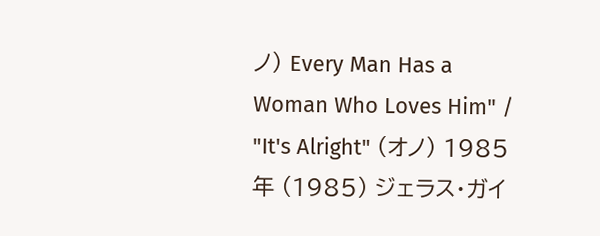ノ) Every Man Has a Woman Who Loves Him" / "It's Alright" (オノ) 1985年 (1985) ジェラス・ガイ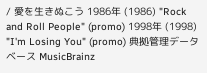/ 愛を生きぬこう 1986年 (1986) "Rock and Roll People" (promo) 1998年 (1998) "I'm Losing You" (promo) 典拠管理データベース MusicBrainz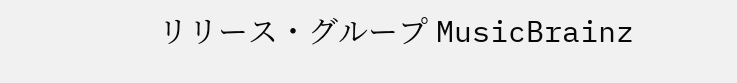リリース・グループ MusicBrainz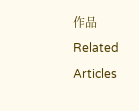作品 Related Articles